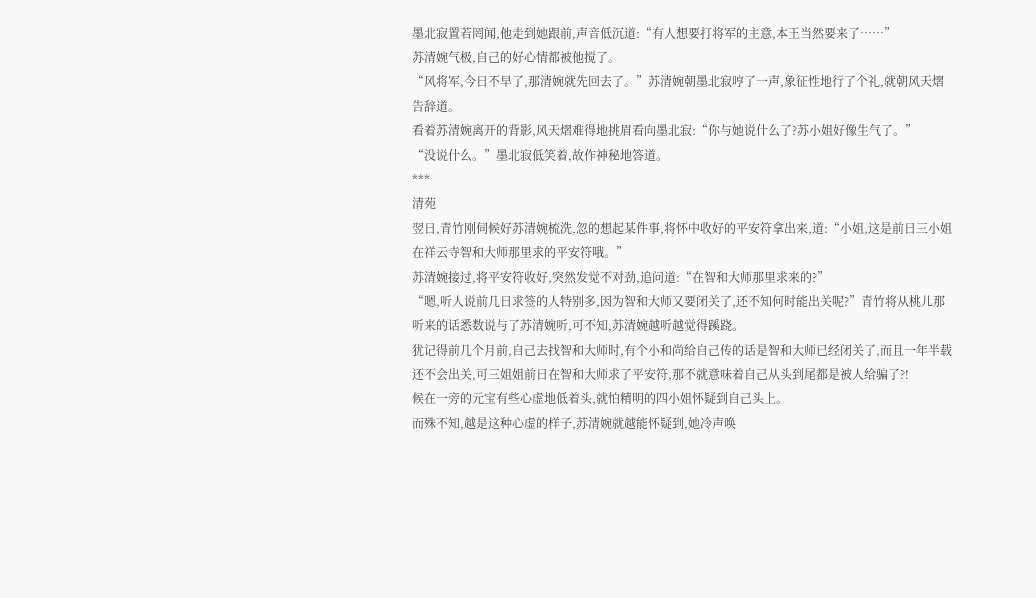墨北寂置若罔闻,他走到她跟前,声音低沉道:“有人想要打将军的主意,本王当然要来了……”
苏清婉气极,自己的好心情都被他搅了。
“风将军,今日不早了,那清婉就先回去了。”苏清婉朝墨北寂哼了一声,象征性地行了个礼,就朝风天熠告辞道。
看着苏清婉离开的背影,风天熠难得地挑眉看向墨北寂:“你与她说什么了?苏小姐好像生气了。”
“没说什么。”墨北寂低笑着,故作神秘地答道。
***
清苑
翌日,青竹刚伺候好苏清婉梳洗,忽的想起某件事,将怀中收好的平安符拿出来,道:“小姐,这是前日三小姐在祥云寺智和大师那里求的平安符哦。”
苏清婉接过,将平安符收好,突然发觉不对劲,追问道:“在智和大师那里求来的?”
“嗯,听人说前几日求签的人特别多,因为智和大师又要闭关了,还不知何时能出关呢?”青竹将从桃儿那听来的话悉数说与了苏清婉听,可不知,苏清婉越听越觉得蹊跷。
犹记得前几个月前,自己去找智和大师时,有个小和尚给自己传的话是智和大师已经闭关了,而且一年半载还不会出关,可三姐姐前日在智和大师求了平安符,那不就意味着自己从头到尾都是被人给骗了?!
候在一旁的元宝有些心虚地低着头,就怕精明的四小姐怀疑到自己头上。
而殊不知,越是这种心虚的样子,苏清婉就越能怀疑到,她冷声唤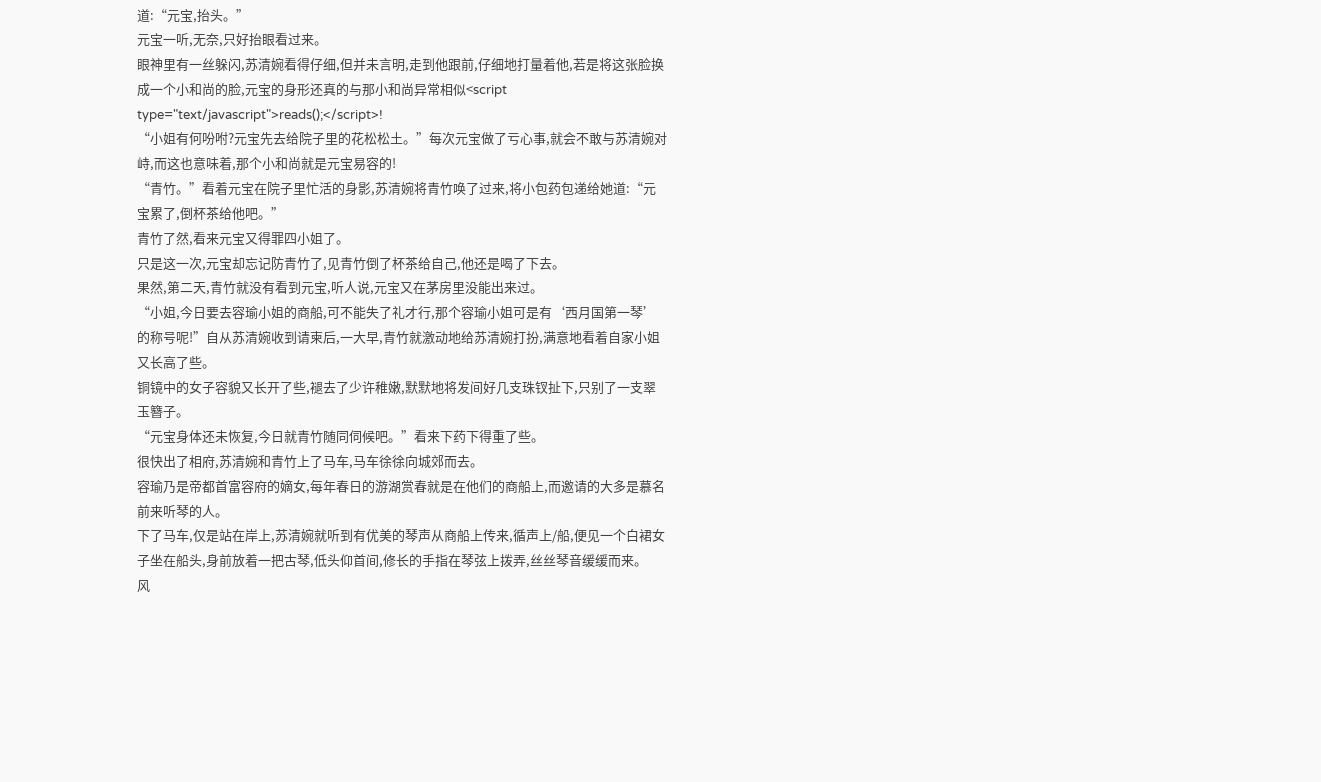道:“元宝,抬头。”
元宝一听,无奈,只好抬眼看过来。
眼神里有一丝躲闪,苏清婉看得仔细,但并未言明,走到他跟前,仔细地打量着他,若是将这张脸换成一个小和尚的脸,元宝的身形还真的与那小和尚异常相似<script type="text/javascript">reads();</script>!
“小姐有何吩咐?元宝先去给院子里的花松松土。”每次元宝做了亏心事,就会不敢与苏清婉对峙,而这也意味着,那个小和尚就是元宝易容的!
“青竹。”看着元宝在院子里忙活的身影,苏清婉将青竹唤了过来,将小包药包递给她道:“元宝累了,倒杯茶给他吧。”
青竹了然,看来元宝又得罪四小姐了。
只是这一次,元宝却忘记防青竹了,见青竹倒了杯茶给自己,他还是喝了下去。
果然,第二天,青竹就没有看到元宝,听人说,元宝又在茅房里没能出来过。
“小姐,今日要去容瑜小姐的商船,可不能失了礼才行,那个容瑜小姐可是有‘西月国第一琴’的称号呢!”自从苏清婉收到请柬后,一大早,青竹就激动地给苏清婉打扮,满意地看着自家小姐又长高了些。
铜镜中的女子容貌又长开了些,褪去了少许稚嫩,默默地将发间好几支珠钗扯下,只别了一支翠玉簪子。
“元宝身体还未恢复,今日就青竹随同伺候吧。”看来下药下得重了些。
很快出了相府,苏清婉和青竹上了马车,马车徐徐向城郊而去。
容瑜乃是帝都首富容府的嫡女,每年春日的游湖赏春就是在他们的商船上,而邀请的大多是慕名前来听琴的人。
下了马车,仅是站在岸上,苏清婉就听到有优美的琴声从商船上传来,循声上/船,便见一个白裙女子坐在船头,身前放着一把古琴,低头仰首间,修长的手指在琴弦上拨弄,丝丝琴音缓缓而来。
风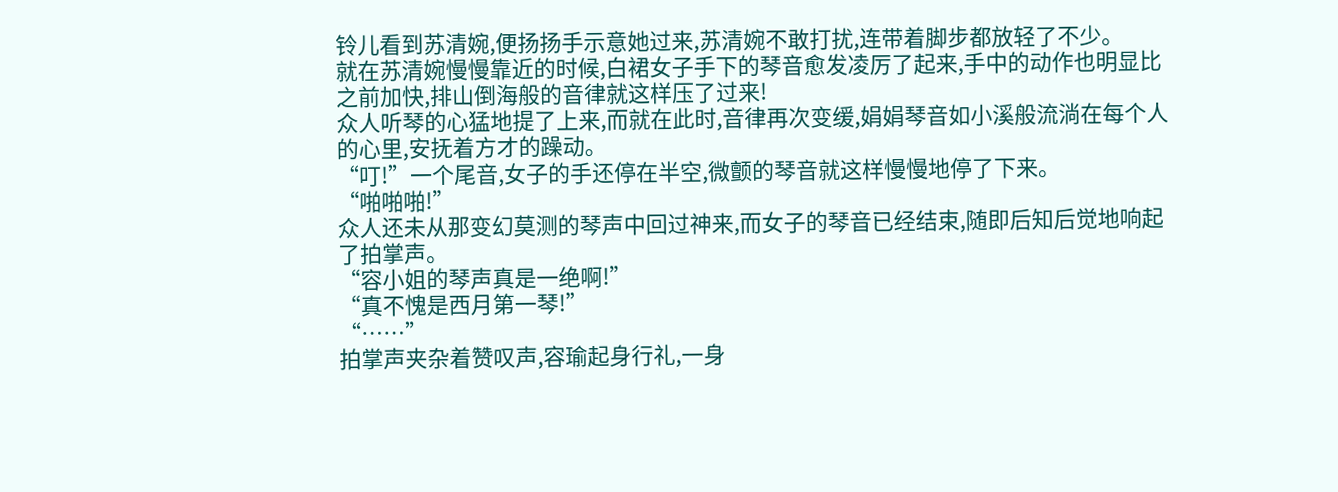铃儿看到苏清婉,便扬扬手示意她过来,苏清婉不敢打扰,连带着脚步都放轻了不少。
就在苏清婉慢慢靠近的时候,白裙女子手下的琴音愈发凌厉了起来,手中的动作也明显比之前加快,排山倒海般的音律就这样压了过来!
众人听琴的心猛地提了上来,而就在此时,音律再次变缓,娟娟琴音如小溪般流淌在每个人的心里,安抚着方才的躁动。
“叮!”一个尾音,女子的手还停在半空,微颤的琴音就这样慢慢地停了下来。
“啪啪啪!”
众人还未从那变幻莫测的琴声中回过神来,而女子的琴音已经结束,随即后知后觉地响起了拍掌声。
“容小姐的琴声真是一绝啊!”
“真不愧是西月第一琴!”
“……”
拍掌声夹杂着赞叹声,容瑜起身行礼,一身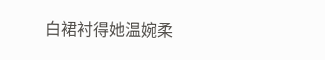白裙衬得她温婉柔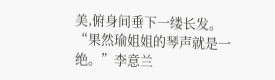美,俯身间垂下一缕长发。
“果然瑜姐姐的琴声就是一绝。”李意兰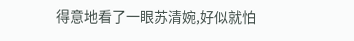得意地看了一眼苏清婉,好似就怕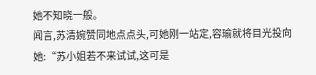她不知晓一般。
闻言,苏清婉赞同地点点头,可她刚一站定,容瑜就将目光投向她:“苏小姐若不来试试,这可是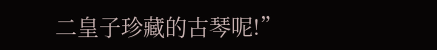二皇子珍藏的古琴呢!”